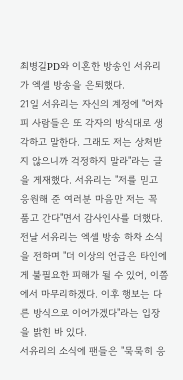최병길PD와 이혼한 방송인 서유리가 엑셀 방송을 은퇴했다.
21일 서유리는 자신의 계정에 "어차피 사람들은 또 각자의 방식대로 생각하고 말한다. 그래도 저는 상처받지 않으니까 걱정하지 말라"라는 글을 게재했다. 서유리는 "저를 믿고 응원해 준 여러분 마음만 저는 꼭 품고 간다"면서 감사인사를 더했다.
전날 서유리는 엑셀 방송 하차 소식을 전하며 "더 이상의 언급은 타인에게 불필요한 피해가 될 수 있어, 이쯤에서 마무리하겠다. 이후 행보는 다른 방식으로 이어가겠다"라는 입장을 밝힌 바 있다.
서유리의 소식에 팬들은 "묵묵히 응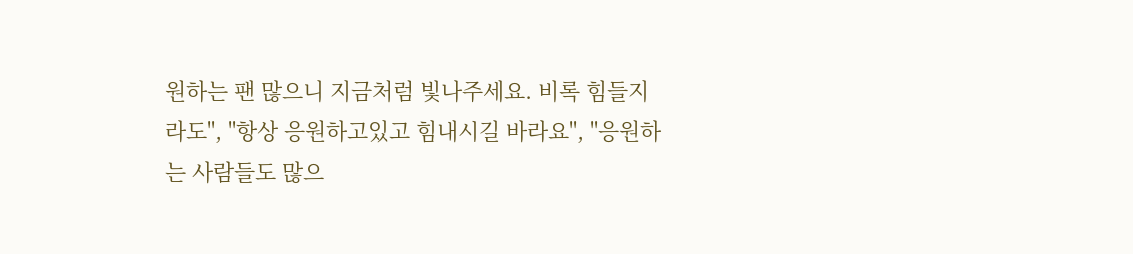원하는 팬 많으니 지금처럼 빛나주세요. 비록 힘들지라도", "항상 응원하고있고 힘내시길 바라요", "응원하는 사람들도 많으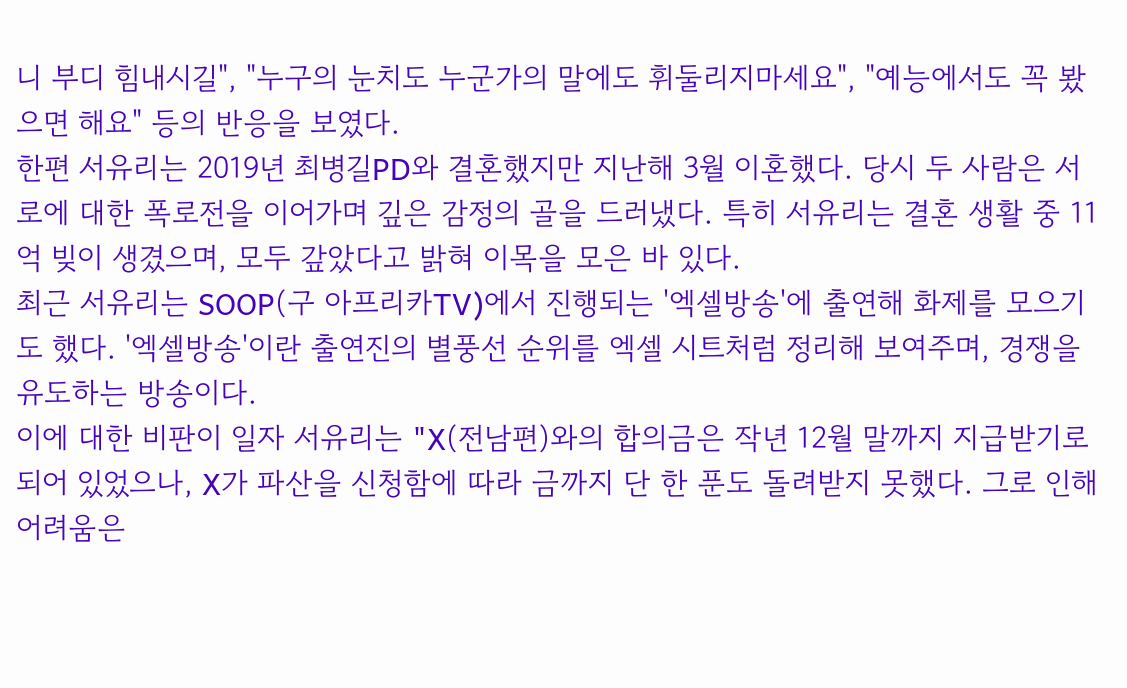니 부디 힘내시길", "누구의 눈치도 누군가의 말에도 휘둘리지마세요", "예능에서도 꼭 봤으면 해요" 등의 반응을 보였다.
한편 서유리는 2019년 최병길PD와 결혼했지만 지난해 3월 이혼했다. 당시 두 사람은 서로에 대한 폭로전을 이어가며 깊은 감정의 골을 드러냈다. 특히 서유리는 결혼 생활 중 11억 빚이 생겼으며, 모두 갚았다고 밝혀 이목을 모은 바 있다.
최근 서유리는 SOOP(구 아프리카TV)에서 진행되는 '엑셀방송'에 출연해 화제를 모으기도 했다. '엑셀방송'이란 출연진의 별풍선 순위를 엑셀 시트처럼 정리해 보여주며, 경쟁을 유도하는 방송이다.
이에 대한 비판이 일자 서유리는 "X(전남편)와의 합의금은 작년 12월 말까지 지급받기로 되어 있었으나, X가 파산을 신청함에 따라 금까지 단 한 푼도 돌려받지 못했다. 그로 인해 어려움은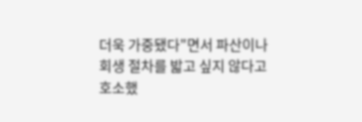더욱 가중됐다"면서 파산이나 회생 절차를 밟고 싶지 않다고 호소했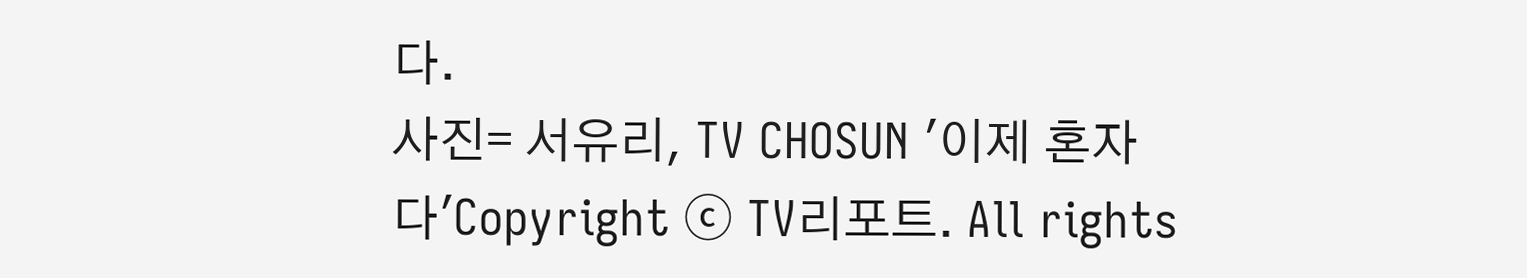다.
사진= 서유리, TV CHOSUN '이제 혼자다'Copyright ⓒ TV리포트. All rights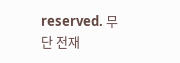reserved. 무단 전재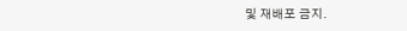및 재배포 금지.